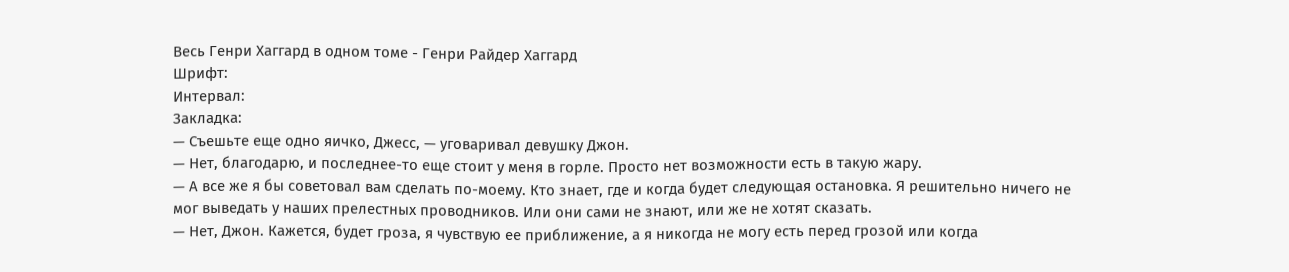Весь Генри Хаггард в одном томе - Генри Райдер Хаггард
Шрифт:
Интервал:
Закладка:
— Съешьте еще одно яичко, Джесс, — уговаривал девушку Джон.
— Нет, благодарю, и последнее-то еще стоит у меня в горле. Просто нет возможности есть в такую жару.
— А все же я бы советовал вам сделать по-моему. Кто знает, где и когда будет следующая остановка. Я решительно ничего не мог выведать у наших прелестных проводников. Или они сами не знают, или же не хотят сказать.
— Нет, Джон. Кажется, будет гроза, я чувствую ее приближение, а я никогда не могу есть перед грозой или когда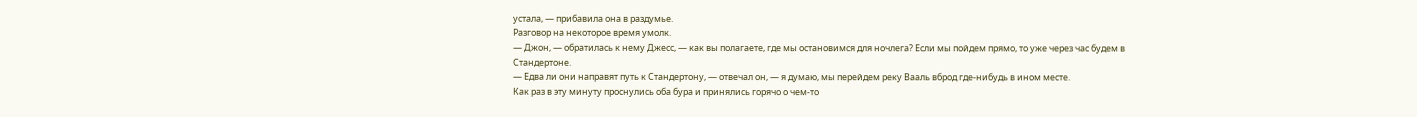устала, — прибавила она в раздумье.
Разговор на некоторое время умолк.
— Джон, — обратилась к нему Джесс, — как вы полагаете, где мы остановимся для ночлега? Если мы пойдем прямо, то уже через час будем в Стандертоне.
— Едва ли они направят путь к Стандертону, — отвечал он, — я думаю, мы перейдем реку Вааль вброд где-нибудь в ином месте.
Как раз в эту минуту проснулись оба бура и принялись горячо о чем-то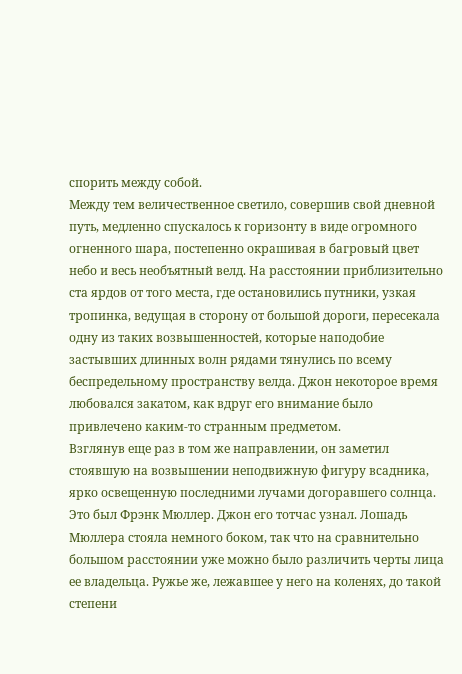спорить между собой.
Между тем величественное светило, совершив свой дневной путь, медленно спускалось к горизонту в виде огромного огненного шара, постепенно окрашивая в багровый цвет небо и весь необъятный велд. На расстоянии приблизительно ста ярдов от того места, где остановились путники, узкая тропинка, ведущая в сторону от большой дороги, пересекала одну из таких возвышенностей, которые наподобие застывших длинных волн рядами тянулись по всему беспредельному пространству велда. Джон некоторое время любовался закатом, как вдруг его внимание было привлечено каким-то странным предметом.
Взглянув еще раз в том же направлении, он заметил стоявшую на возвышении неподвижную фигуру всадника, ярко освещенную последними лучами догоравшего солнца. Это был Фрэнк Мюллер. Джон его тотчас узнал. Лошадь Мюллера стояла немного боком, так что на сравнительно большом расстоянии уже можно было различить черты лица ее владельца. Ружье же, лежавшее у него на коленях, до такой степени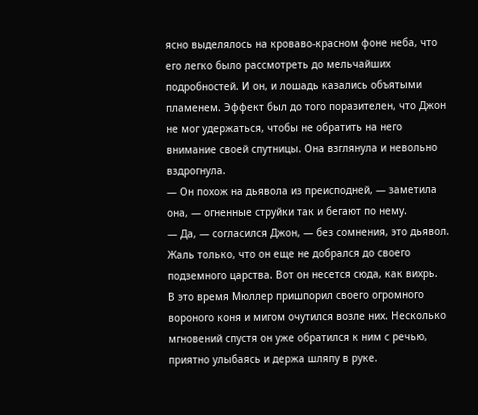ясно выделялось на кроваво-красном фоне неба, что его легко было рассмотреть до мельчайших подробностей. И он, и лошадь казались объятыми пламенем. Эффект был до того поразителен, что Джон не мог удержаться, чтобы не обратить на него внимание своей спутницы. Она взглянула и невольно вздрогнула.
— Он похож на дьявола из преисподней, — заметила она, — огненные струйки так и бегают по нему.
— Да, — согласился Джон, — без сомнения, это дьявол. Жаль только, что он еще не добрался до своего подземного царства. Вот он несется сюда, как вихрь.
В это время Мюллер пришпорил своего огромного вороного коня и мигом очутился возле них. Несколько мгновений спустя он уже обратился к ним с речью, приятно улыбаясь и держа шляпу в руке.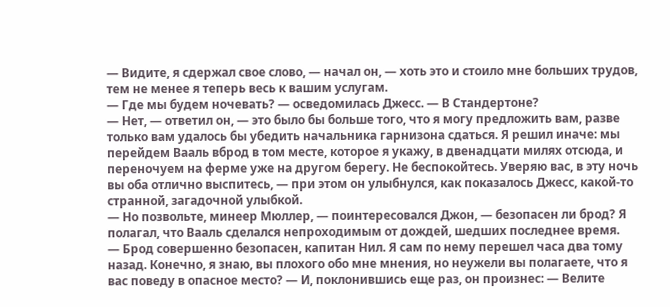— Видите, я сдержал свое слово, — начал он, — хоть это и стоило мне больших трудов, тем не менее я теперь весь к вашим услугам.
— Где мы будем ночевать? — осведомилась Джесс. — В Стандертоне?
— Нет, — ответил он, — это было бы больше того, что я могу предложить вам, разве только вам удалось бы убедить начальника гарнизона сдаться. Я решил иначе: мы перейдем Вааль вброд в том месте, которое я укажу, в двенадцати милях отсюда, и переночуем на ферме уже на другом берегу. Не беспокойтесь. Уверяю вас, в эту ночь вы оба отлично выспитесь, — при этом он улыбнулся, как показалось Джесс, какой-то странной, загадочной улыбкой.
— Но позвольте, минеер Мюллер, — поинтересовался Джон, — безопасен ли брод? Я полагал, что Вааль сделался непроходимым от дождей, шедших последнее время.
— Брод совершенно безопасен, капитан Нил. Я сам по нему перешел часа два тому назад. Конечно, я знаю, вы плохого обо мне мнения, но неужели вы полагаете, что я вас поведу в опасное место? — И, поклонившись еще раз, он произнес: — Велите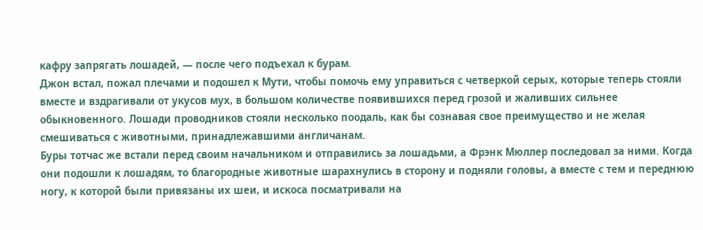кафру запрягать лошадей, — после чего подъехал к бурам.
Джон встал, пожал плечами и подошел к Мути, чтобы помочь ему управиться с четверкой серых, которые теперь стояли вместе и вздрагивали от укусов мух, в большом количестве появившихся перед грозой и жаливших сильнее обыкновенного. Лошади проводников стояли несколько поодаль, как бы сознавая свое преимущество и не желая смешиваться с животными, принадлежавшими англичанам.
Буры тотчас же встали перед своим начальником и отправились за лошадьми, а Фрэнк Мюллер последовал за ними. Когда они подошли к лошадям, то благородные животные шарахнулись в сторону и подняли головы, а вместе с тем и переднюю ногу, к которой были привязаны их шеи, и искоса посматривали на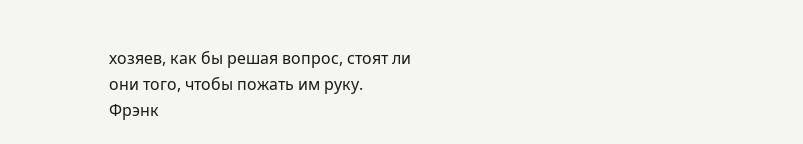хозяев, как бы решая вопрос, стоят ли они того, чтобы пожать им руку.
Фрэнк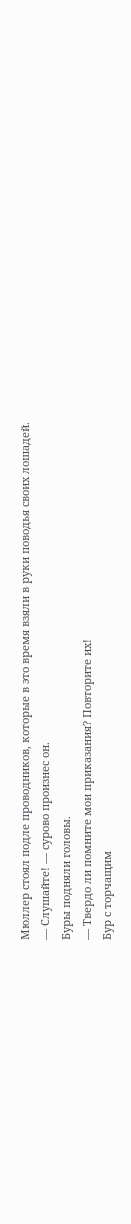Мюллер стоял подле проводников, которые в это время взяли в руки поводья своих лошадей.
— Слушайте! — сурово произнес он.
Буры подняли головы.
— Твердо ли помните мои приказания? Повторите их!
Бур с торчащим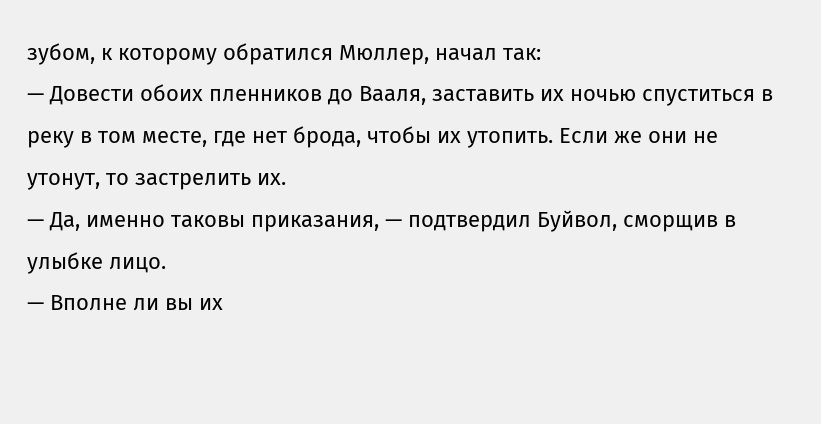зубом, к которому обратился Мюллер, начал так:
— Довести обоих пленников до Вааля, заставить их ночью спуститься в реку в том месте, где нет брода, чтобы их утопить. Если же они не утонут, то застрелить их.
— Да, именно таковы приказания, — подтвердил Буйвол, сморщив в улыбке лицо.
— Вполне ли вы их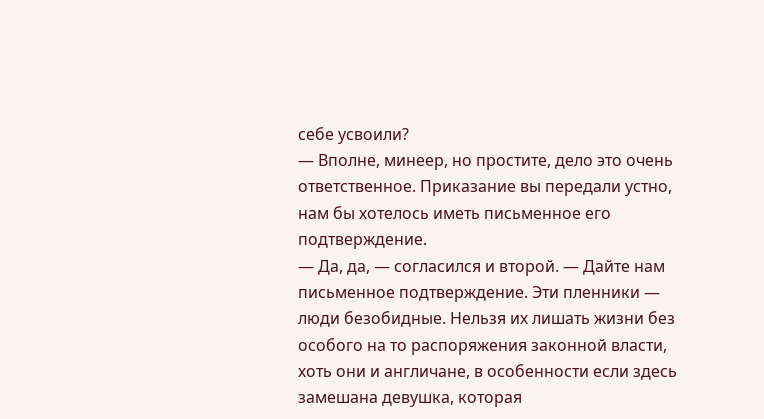себе усвоили?
— Вполне, минеер, но простите, дело это очень ответственное. Приказание вы передали устно, нам бы хотелось иметь письменное его подтверждение.
— Да, да, — согласился и второй. — Дайте нам письменное подтверждение. Эти пленники — люди безобидные. Нельзя их лишать жизни без особого на то распоряжения законной власти, хоть они и англичане, в особенности если здесь замешана девушка, которая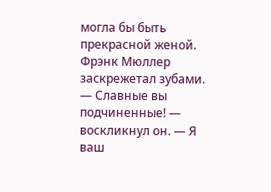могла бы быть прекрасной женой.
Фрэнк Мюллер заскрежетал зубами.
— Славные вы подчиненные! — воскликнул он. — Я ваш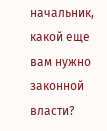начальник, какой еще вам нужно законной власти?